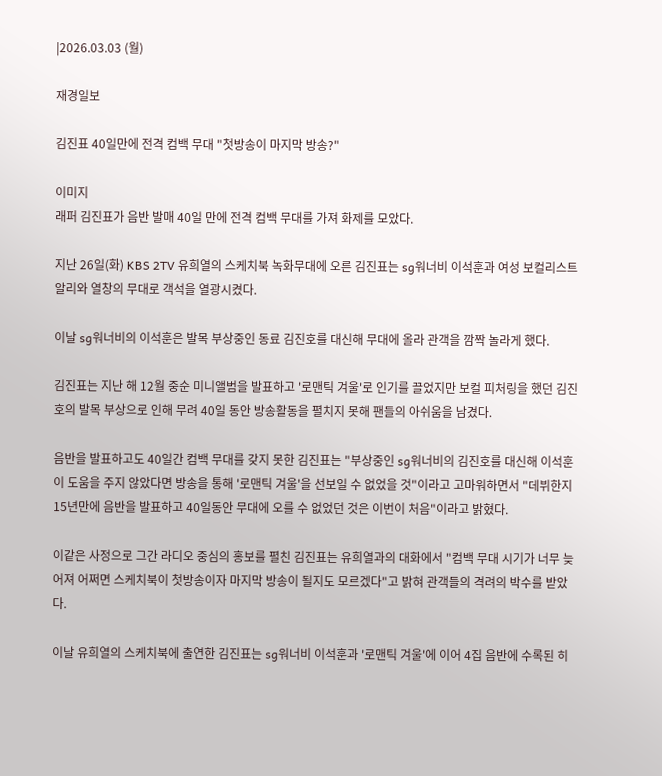|2026.03.03 (월)

재경일보

김진표 40일만에 전격 컴백 무대 "첫방송이 마지막 방송?"

이미지
래퍼 김진표가 음반 발매 40일 만에 전격 컴백 무대를 가져 화제를 모았다.

지난 26일(화) KBS 2TV 유희열의 스케치북 녹화무대에 오른 김진표는 sg워너비 이석훈과 여성 보컬리스트 알리와 열창의 무대로 객석을 열광시켰다.

이날 sg워너비의 이석훈은 발목 부상중인 동료 김진호를 대신해 무대에 올라 관객을 깜짝 놀라게 했다.

김진표는 지난 해 12월 중순 미니앨범을 발표하고 '로맨틱 겨울'로 인기를 끌었지만 보컬 피처링을 했던 김진호의 발목 부상으로 인해 무려 40일 동안 방송활동을 펼치지 못해 팬들의 아쉬움을 남겼다.

음반을 발표하고도 40일간 컴백 무대를 갖지 못한 김진표는 "부상중인 sg워너비의 김진호를 대신해 이석훈이 도움을 주지 않았다면 방송을 통해 '로맨틱 겨울'을 선보일 수 없었을 것"이라고 고마워하면서 "데뷔한지 15년만에 음반을 발표하고 40일동안 무대에 오를 수 없었던 것은 이번이 처음"이라고 밝혔다.

이같은 사정으로 그간 라디오 중심의 홍보를 펼친 김진표는 유희열과의 대화에서 "컴백 무대 시기가 너무 늦어져 어쩌면 스케치북이 첫방송이자 마지막 방송이 될지도 모르겠다"고 밝혀 관객들의 격려의 박수를 받았다.

이날 유희열의 스케치북에 출연한 김진표는 sg워너비 이석훈과 '로맨틱 겨울'에 이어 4집 음반에 수록된 히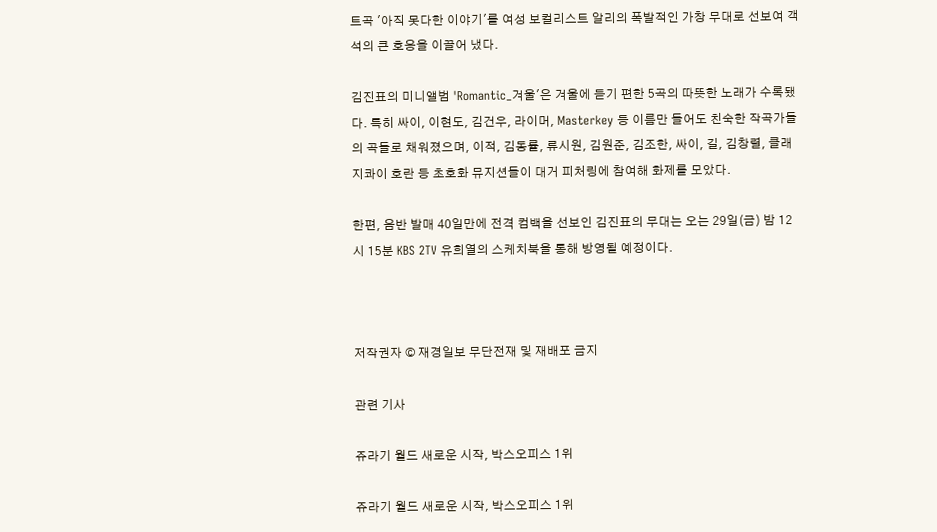트곡 '아직 못다한 이야기'를 여성 보컬리스트 알리의 폭발적인 가창 무대로 선보여 객석의 큰 호응을 이끌어 냈다.

김진표의 미니앨범 'Romantic_겨울'은 겨울에 듣기 편한 5곡의 따뜻한 노래가 수록됐다. 특히 싸이, 이현도, 김건우, 라이머, Masterkey 등 이름만 들어도 친숙한 작곡가들의 곡들로 채워졌으며, 이적, 김동률, 류시원, 김원준, 김조한, 싸이, 길, 김창렬, 클래지콰이 호란 등 초호화 뮤지션들이 대거 피처링에 참여해 화제를 모았다.

한편, 음반 발매 40일만에 전격 컴백을 선보인 김진표의 무대는 오는 29일(금) 밤 12시 15분 KBS 2TV 유희열의 스케치북을 통해 방영될 예정이다.



저작권자 © 재경일보 무단전재 및 재배포 금지

관련 기사

쥬라기 월드 새로운 시작, 박스오피스 1위

쥬라기 월드 새로운 시작, 박스오피스 1위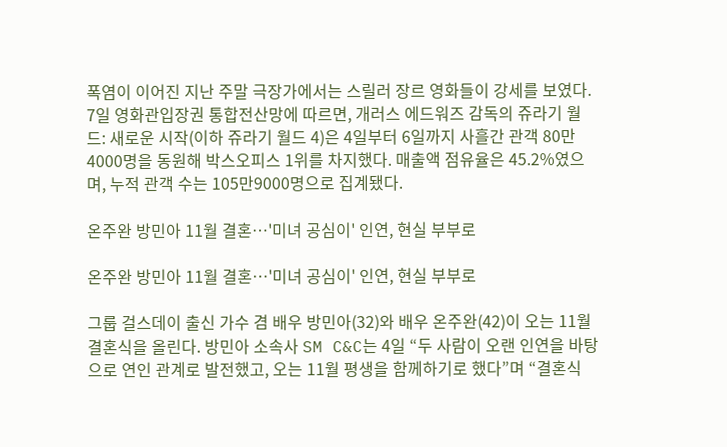폭염이 이어진 지난 주말 극장가에서는 스릴러 장르 영화들이 강세를 보였다. 7일 영화관입장권 통합전산망에 따르면, 개러스 에드워즈 감독의 쥬라기 월드: 새로운 시작(이하 쥬라기 월드 4)은 4일부터 6일까지 사흘간 관객 80만4000명을 동원해 박스오피스 1위를 차지했다. 매출액 점유율은 45.2%였으며, 누적 관객 수는 105만9000명으로 집계됐다.

온주완 방민아 11월 결혼…'미녀 공심이' 인연, 현실 부부로

온주완 방민아 11월 결혼…'미녀 공심이' 인연, 현실 부부로

그룹 걸스데이 출신 가수 겸 배우 방민아(32)와 배우 온주완(42)이 오는 11월 결혼식을 올린다. 방민아 소속사 SM C&C는 4일 “두 사람이 오랜 인연을 바탕으로 연인 관계로 발전했고, 오는 11월 평생을 함께하기로 했다”며 “결혼식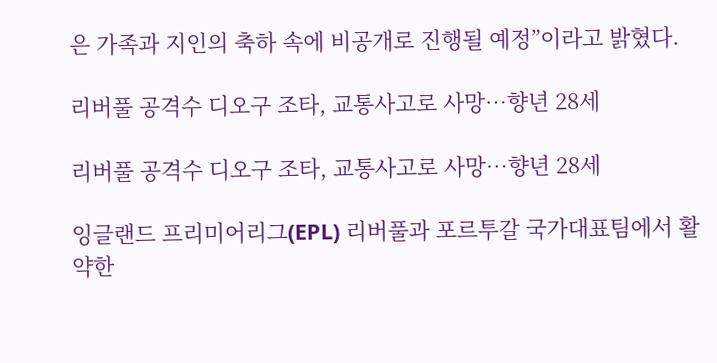은 가족과 지인의 축하 속에 비공개로 진행될 예정”이라고 밝혔다.

리버풀 공격수 디오구 조타, 교통사고로 사망…향년 28세

리버풀 공격수 디오구 조타, 교통사고로 사망…향년 28세

잉글랜드 프리미어리그(EPL) 리버풀과 포르투갈 국가대표팀에서 활약한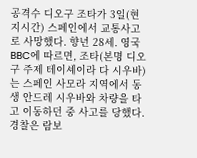공격수 디오구 조타가 3일(현지시간) 스페인에서 교통사고로 사망했다. 향년 28세. 영국 BBC에 따르면, 조타(본명 디오구 주제 테이셰이라 다 시우바)는 스페인 사모라 지역에서 동생 안드레 시우바와 차량을 타고 이동하던 중 사고를 당했다. 경찰은 람보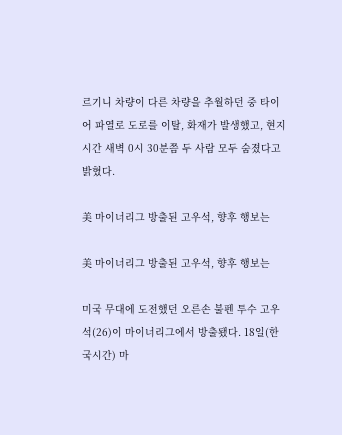르기니 차량이 다른 차량을 추월하던 중 타이어 파열로 도로를 이탈, 화재가 발생했고, 현지시간 새벽 0시 30분쯤 두 사람 모두 숨졌다고 밝혔다.

美 마이너리그 방출된 고우석, 향후 행보는

美 마이너리그 방출된 고우석, 향후 행보는

미국 무대에 도전했던 오른손 불펜 투수 고우석(26)이 마이너리그에서 방출됐다. 18일(한국시간) 마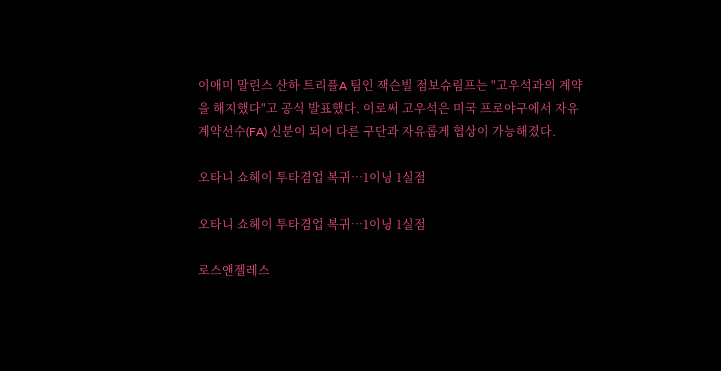이애미 말린스 산하 트리플A 팀인 잭슨빌 점보슈림프는 "고우석과의 계약을 해지했다"고 공식 발표했다. 이로써 고우석은 미국 프로야구에서 자유계약선수(FA) 신분이 되어 다른 구단과 자유롭게 협상이 가능해졌다.

오타니 쇼헤이 투타겸업 복귀…1이닝 1실점

오타니 쇼헤이 투타겸업 복귀…1이닝 1실점

로스앤젤레스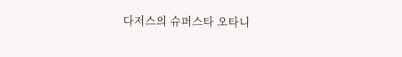다저스의 슈퍼스타 오타니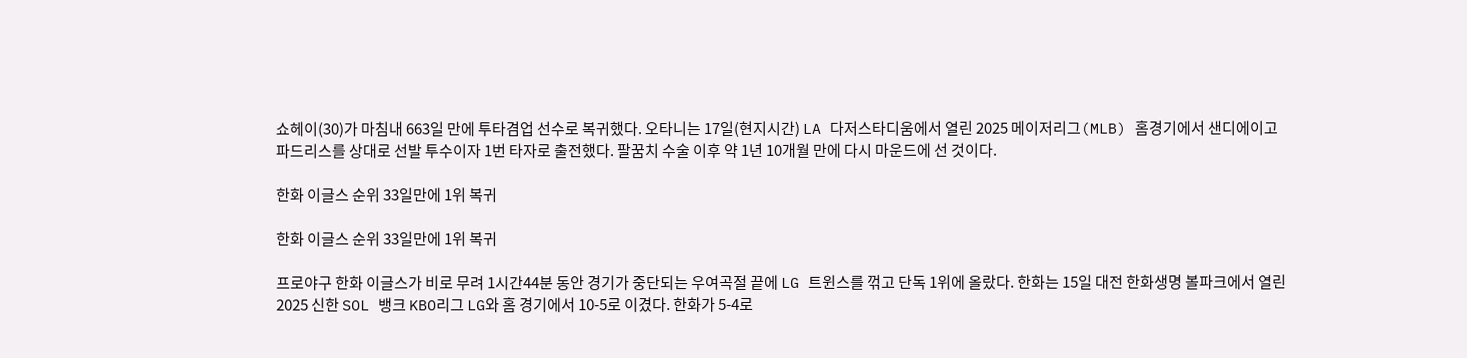쇼헤이(30)가 마침내 663일 만에 투타겸업 선수로 복귀했다. 오타니는 17일(현지시간) LA 다저스타디움에서 열린 2025 메이저리그(MLB) 홈경기에서 샌디에이고 파드리스를 상대로 선발 투수이자 1번 타자로 출전했다. 팔꿈치 수술 이후 약 1년 10개월 만에 다시 마운드에 선 것이다.

한화 이글스 순위 33일만에 1위 복귀

한화 이글스 순위 33일만에 1위 복귀

프로야구 한화 이글스가 비로 무려 1시간44분 동안 경기가 중단되는 우여곡절 끝에 LG 트윈스를 꺾고 단독 1위에 올랐다. 한화는 15일 대전 한화생명 볼파크에서 열린 2025 신한 SOL 뱅크 KBO리그 LG와 홈 경기에서 10-5로 이겼다. 한화가 5-4로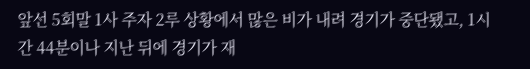앞선 5회말 1사 주자 2루 상황에서 많은 비가 내려 경기가 중단됐고, 1시간 44분이나 지난 뒤에 경기가 재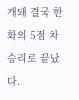개돼 결국 한화의 5점 차 승리로 끝났다.